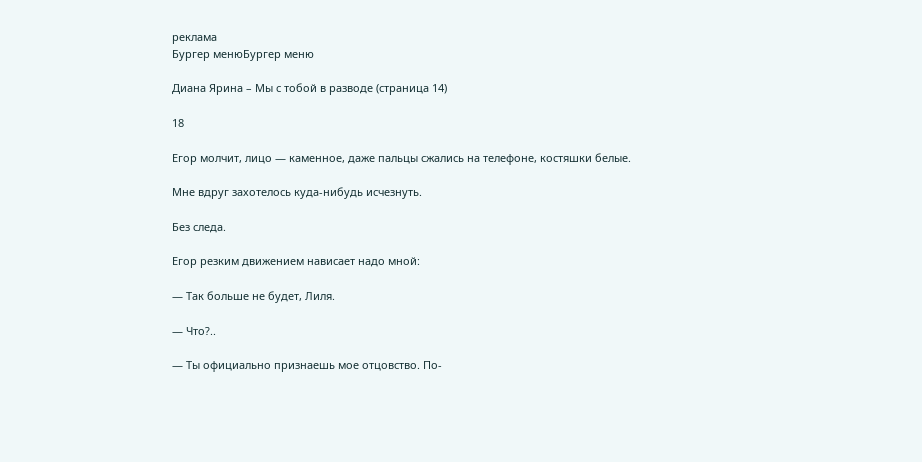реклама
Бургер менюБургер меню

Диана Ярина – Мы с тобой в разводе (страница 14)

18

Егор молчит, лицо — каменное, даже пальцы сжались на телефоне, костяшки белые.

Мне вдруг захотелось куда-нибудь исчезнуть.

Без следа.

Егор резким движением нависает надо мной:

— Так больше не будет, Лиля.

— Что?..

— Ты официально признаешь мое отцовство. По-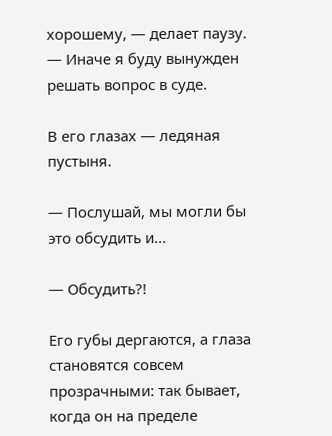хорошему, — делает паузу. — Иначе я буду вынужден решать вопрос в суде.

В его глазах — ледяная пустыня.

— Послушай, мы могли бы это обсудить и…

— Обсудить?!

Его губы дергаются, а глаза становятся совсем прозрачными: так бывает, когда он на пределе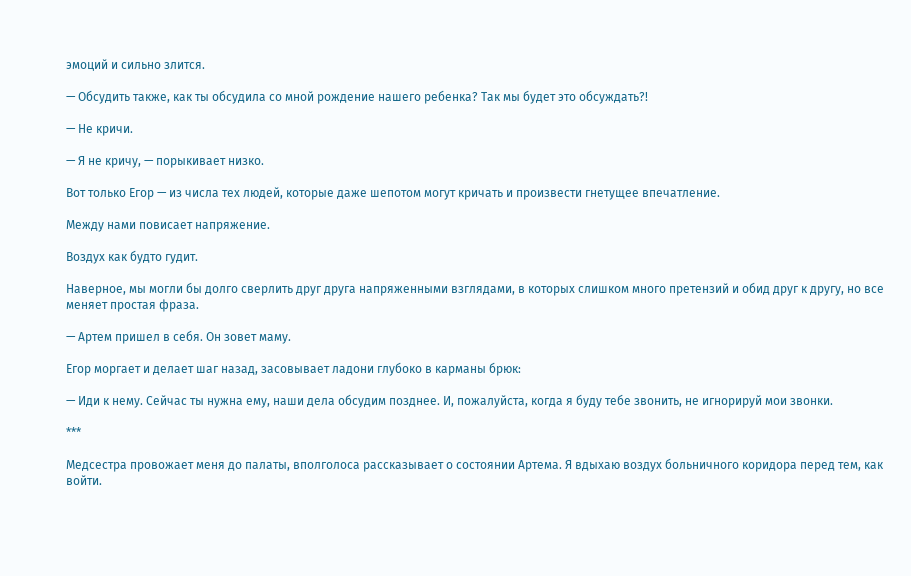эмоций и сильно злится.

— Обсудить также, как ты обсудила со мной рождение нашего ребенка? Так мы будет это обсуждать?!

— Не кричи.

— Я не кричу, — порыкивает низко.

Вот только Егор — из числа тех людей, которые даже шепотом могут кричать и произвести гнетущее впечатление.

Между нами повисает напряжение.

Воздух как будто гудит.

Наверное, мы могли бы долго сверлить друг друга напряженными взглядами, в которых слишком много претензий и обид друг к другу, но все меняет простая фраза.

— Артем пришел в себя. Он зовет маму.

Егор моргает и делает шаг назад, засовывает ладони глубоко в карманы брюк:

— Иди к нему. Сейчас ты нужна ему, наши дела обсудим позднее. И, пожалуйста, когда я буду тебе звонить, не игнорируй мои звонки.

***

Медсестра провожает меня до палаты, вполголоса рассказывает о состоянии Артема. Я вдыхаю воздух больничного коридора перед тем, как войти.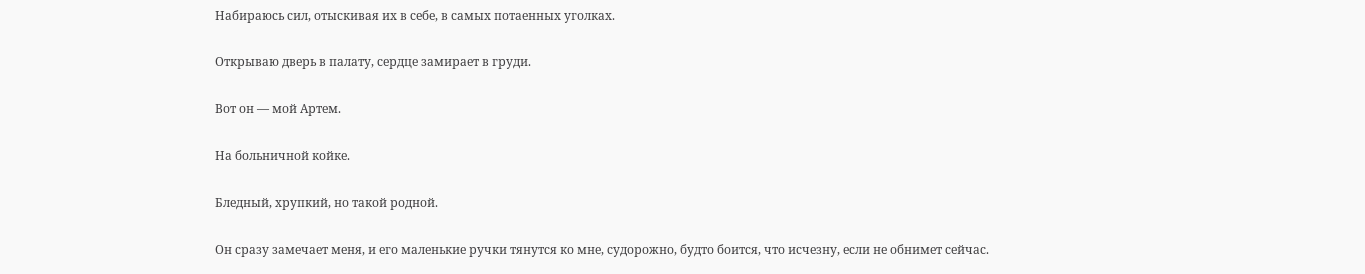Набираюсь сил, отыскивая их в себе, в самых потаенных уголках.

Открываю дверь в палату, сердце замирает в груди.

Вот он — мой Артем.

На больничной койке.

Бледный, хрупкий, но такой родной.

Он сразу замечает меня, и его маленькие ручки тянутся ко мне, судорожно, будто боится, что исчезну, если не обнимет сейчас.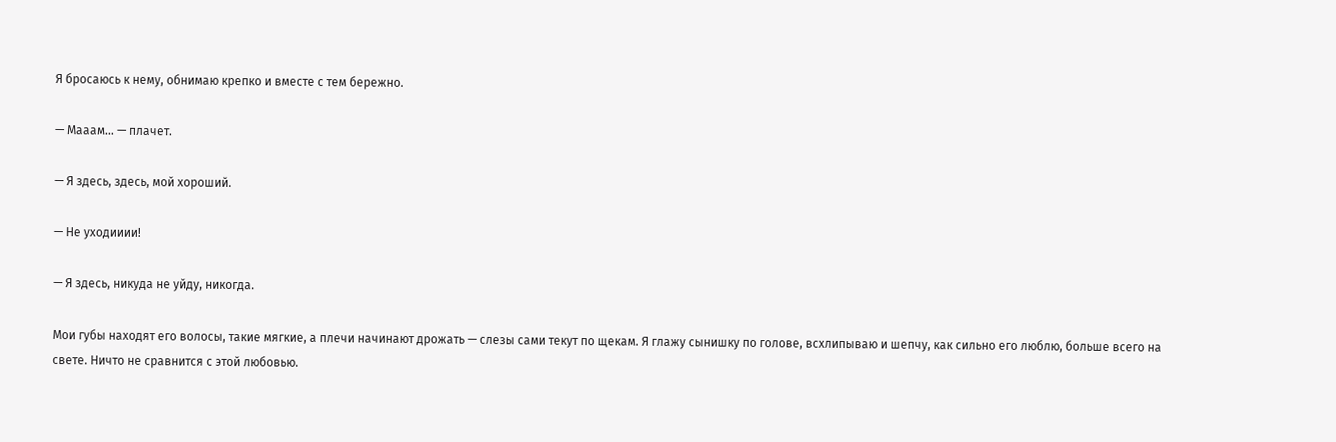Я бросаюсь к нему, обнимаю крепко и вместе с тем бережно.

— Мааам… — плачет.

— Я здесь, здесь, мой хороший.

— Не уходииии!

— Я здесь, никуда не уйду, никогда.

Мои губы находят его волосы, такие мягкие, а плечи начинают дрожать — слезы сами текут по щекам. Я глажу сынишку по голове, всхлипываю и шепчу, как сильно его люблю, больше всего на свете. Ничто не сравнится с этой любовью.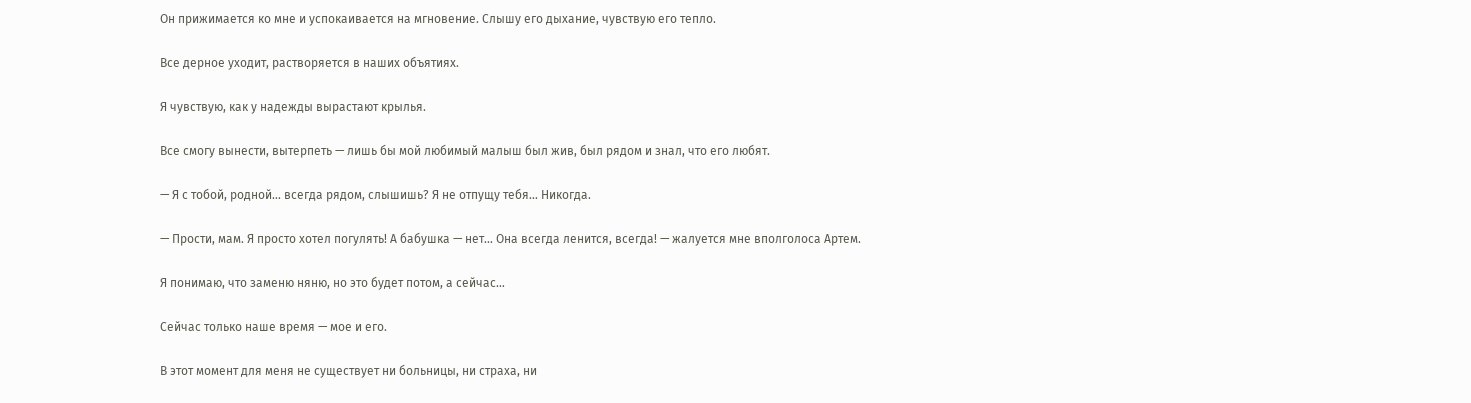Он прижимается ко мне и успокаивается на мгновение. Слышу его дыхание, чувствую его тепло.

Все дерное уходит, растворяется в наших объятиях.

Я чувствую, как у надежды вырастают крылья.

Все смогу вынести, вытерпеть — лишь бы мой любимый малыш был жив, был рядом и знал, что его любят.

— Я с тобой, родной... всегда рядом, слышишь? Я не отпущу тебя… Никогда.

— Прости, мам. Я просто хотел погулять! А бабушка — нет… Она всегда ленится, всегда! — жалуется мне вполголоса Артем.

Я понимаю, что заменю няню, но это будет потом, а сейчас…

Сейчас только наше время — мое и его.

В этот момент для меня не существует ни больницы, ни страха, ни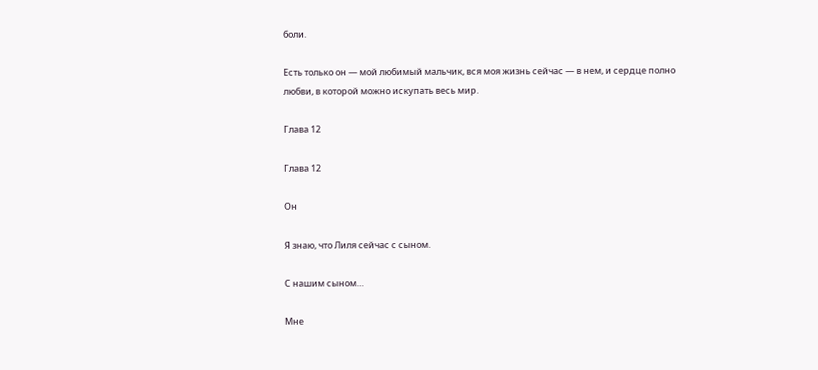боли.

Есть только он — мой любимый мальчик, вся моя жизнь сейчас — в нем, и сердце полно любви, в которой можно искупать весь мир.

Глава 12

Глава 12

Он

Я знаю, что Лиля сейчас с сыном.

С нашим сыном…

Мне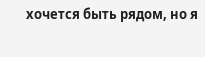хочется быть рядом, но я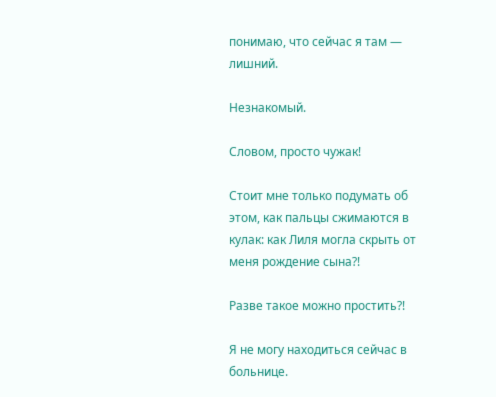понимаю, что сейчас я там — лишний.

Незнакомый.

Словом, просто чужак!

Стоит мне только подумать об этом, как пальцы сжимаются в кулак: как Лиля могла скрыть от меня рождение сына?!

Разве такое можно простить?!

Я не могу находиться сейчас в больнице.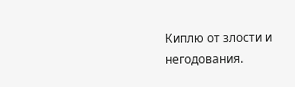Киплю от злости и негодования.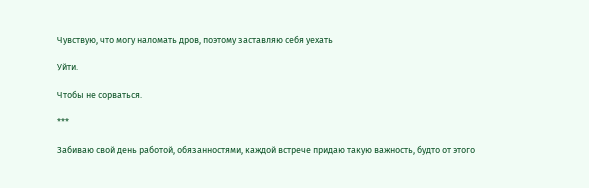Чувствую, что могу наломать дров, поэтому заставляю себя уехать

Уйти.

Чтобы не сорваться.

***

Забиваю свой день работой, обязанностями, каждой встрече придаю такую важность, будто от этого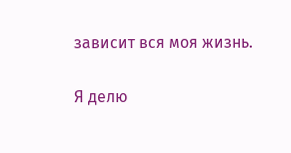зависит вся моя жизнь.

Я делю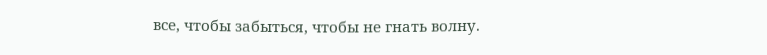все, чтобы забыться, чтобы не гнать волну.